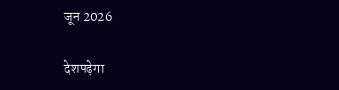जून 2026

देशपढ़ेगा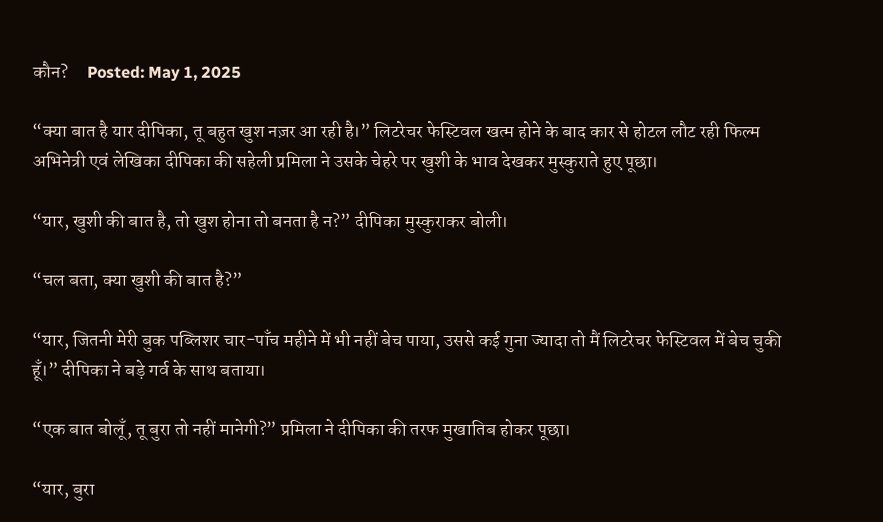कौन?     Posted: May 1, 2025

“क्या बात है यार दीपिका, तू बहुत खुश नज़र आ रही है।” लिटरेचर फेस्टिवल खत्म होने के बाद कार से होटल लौट रही फिल्म अभिनेत्री एवं लेखिका दीपिका की सहेली प्रमिला ने उसके चेहरे पर खुशी के भाव देखकर मुस्कुराते हुए पूछा।

“यार, खुशी की बात है, तो खुश होना तो बनता है न?” दीपिका मुस्कुराकर बोली।

“चल बता, क्या खुशी की बात है?”

“यार, जितनी मेरी बुक पब्लिशर चार-पाँच महीने में भी नहीं बेच पाया, उससे कई गुना ज्यादा तो मैं लिटरेचर फेस्टिवल में बेच चुकी हूँ।” दीपिका ने बड़े गर्व के साथ बताया।

“एक बात बोलूँ, तू बुरा तो नहीं मानेगी?” प्रमिला ने दीपिका की तरफ मुखातिब होकर पूछा।

“यार, बुरा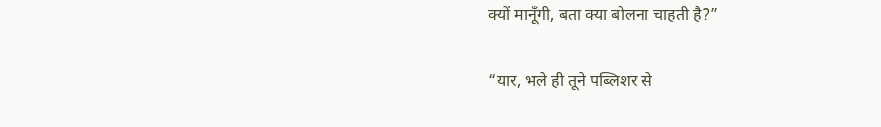क्यों मानूँगी, बता क्या बोलना चाहती है?”

“यार, भले ही तूने पब्लिशर से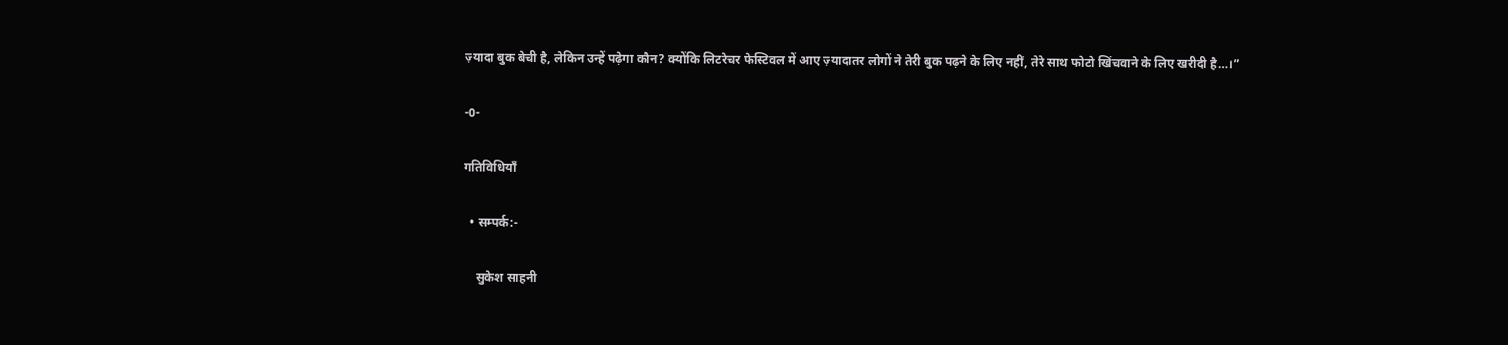ज़्यादा बुक बेची है, लेकिन उन्हें पढ़ेगा कौन? क्योंकि लिटरेचर फेस्टिवल में आए ज़्यादातर लोगों ने तेरी बुक पढ़ने के लिए नहीं, तेरे साथ फोटो खिंचवाने के लिए खरीदी है…।”

-0-

गतिविधियाँ

  • सम्पर्क:-

    सुकेश साहनी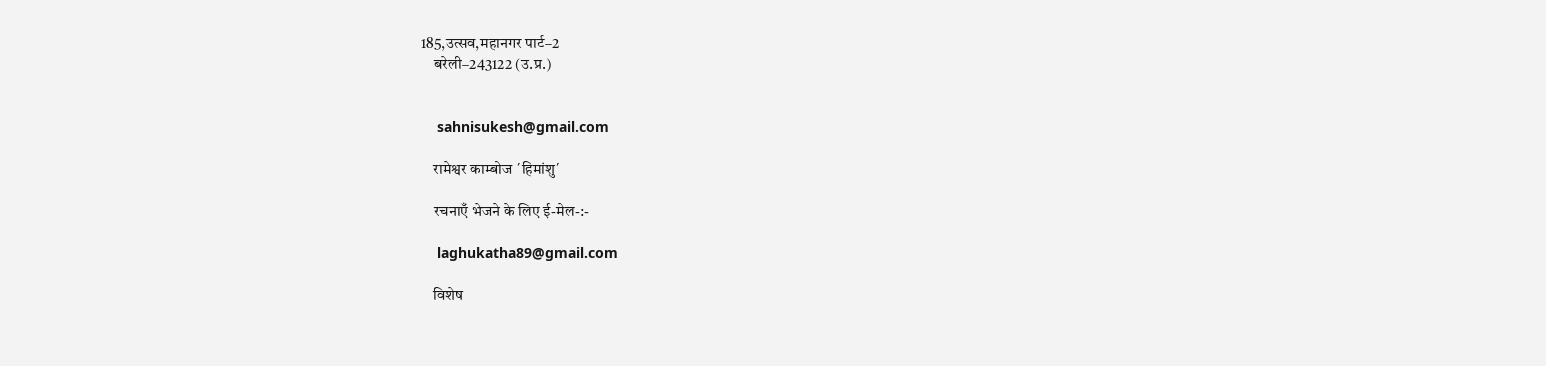185,उत्सव,महानगर पार्ट–2
    बरेली–243122 (उ.प्र.)


    sahnisukesh@gmail.com

    रामेश्वर काम्बोज ´हिमांशु´

    रचनाएँ भेजने के लिए ई-मेल-:-

    laghukatha89@gmail.com

    विशेष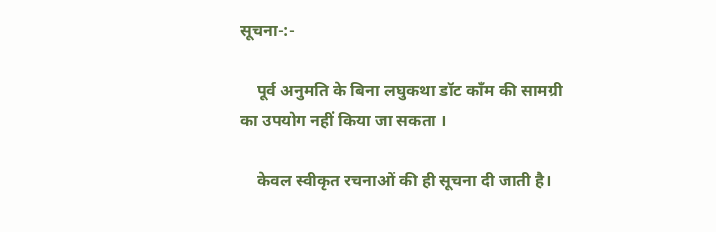सूचना-:-

    पूर्व अनुमति के बिना लघुकथा डॉट कॉंम की सामग्री का उपयोग नहीं किया जा सकता ।

    केवल स्वीकृत रचनाओं की ही सूचना दी जाती है।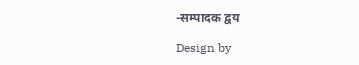-सम्पादक द्वय

Design by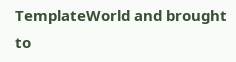TemplateWorld and brought to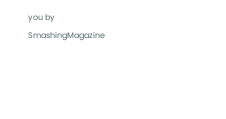you by SmashingMagazine